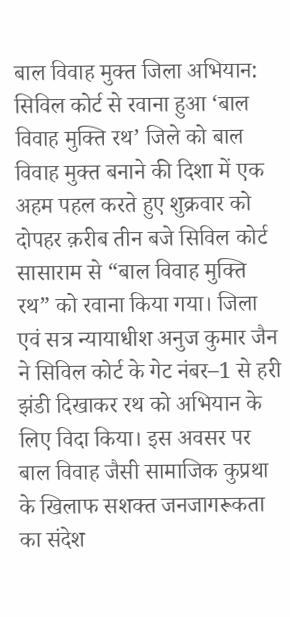बाल विवाह मुक्त जिला अभियान: सिविल कोर्ट से रवाना हुआ ‘बाल विवाह मुक्ति रथ’ जिले को बाल विवाह मुक्त बनाने की दिशा में एक अहम पहल करते हुए शुक्रवार को दोपहर क़रीब तीन बजे सिविल कोर्ट सासाराम से “बाल विवाह मुक्ति रथ” को रवाना किया गया। जिला एवं सत्र न्यायाधीश अनुज कुमार जैन ने सिविल कोर्ट के गेट नंबर–1 से हरी झंडी दिखाकर रथ को अभियान के लिए विदा किया। इस अवसर पर बाल विवाह जैसी सामाजिक कुप्रथा के खिलाफ सशक्त जनजागरूकता का संदेश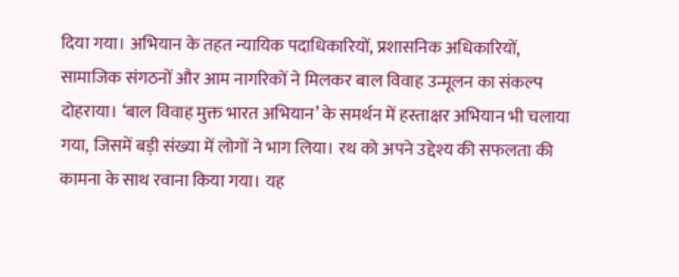दिया गया। अभियान के तहत न्यायिक पदाधिकारियों, प्रशासनिक अधिकारियों, सामाजिक संगठनों और आम नागरिकों ने मिलकर बाल विवाह उन्मूलन का संकल्प दोहराया। ‘बाल विवाह मुक्त भारत अभियान’ के समर्थन में हस्ताक्षर अभियान भी चलाया गया, जिसमें बड़ी संख्या में लोगों ने भाग लिया। रथ को अपने उद्देश्य की सफलता की कामना के साथ रवाना किया गया। यह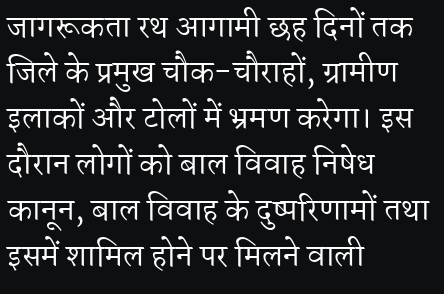जागरूकता रथ आगामी छह दिनों तक जिले के प्रमुख चौक-चौराहों, ग्रामीण इलाकों और टोलों में भ्रमण करेगा। इस दौरान लोगों को बाल विवाह निषेध कानून, बाल विवाह के दुष्परिणामों तथा इसमें शामिल होने पर मिलने वाली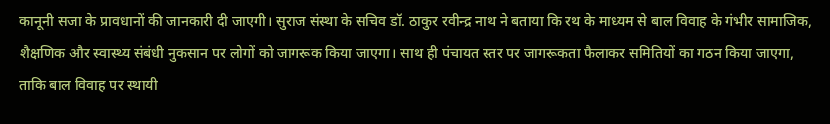कानूनी सजा के प्रावधानों की जानकारी दी जाएगी। सुराज संस्था के सचिव डॉ. ठाकुर रवीन्द्र नाथ ने बताया कि रथ के माध्यम से बाल विवाह के गंभीर सामाजिक, शैक्षणिक और स्वास्थ्य संबंधी नुकसान पर लोगों को जागरूक किया जाएगा। साथ ही पंचायत स्तर पर जागरूकता फैलाकर समितियों का गठन किया जाएगा, ताकि बाल विवाह पर स्थायी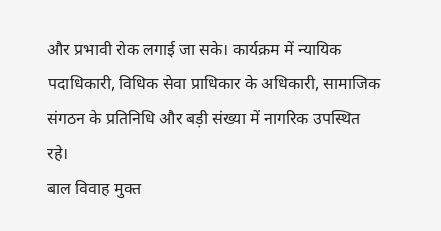और प्रभावी रोक लगाई जा सके। कार्यक्रम में न्यायिक पदाधिकारी, विधिक सेवा प्राधिकार के अधिकारी, सामाजिक संगठन के प्रतिनिधि और बड़ी संख्या में नागरिक उपस्थित रहे।
बाल विवाह मुक्त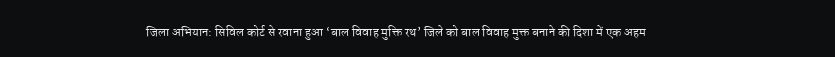जिला अभियान: सिविल कोर्ट से रवाना हुआ ‘बाल विवाह मुक्ति रथ’ जिले को बाल विवाह मुक्त बनाने की दिशा में एक अहम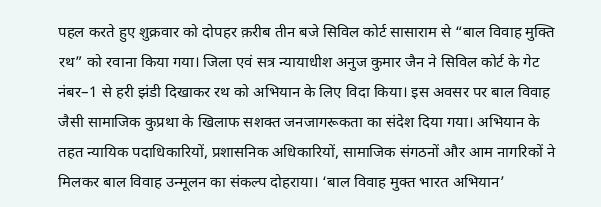पहल करते हुए शुक्रवार को दोपहर क़रीब तीन बजे सिविल कोर्ट सासाराम से “बाल विवाह मुक्ति रथ” को रवाना किया गया। जिला एवं सत्र न्यायाधीश अनुज कुमार जैन ने सिविल कोर्ट के गेट नंबर–1 से हरी झंडी दिखाकर रथ को अभियान के लिए विदा किया। इस अवसर पर बाल विवाह जैसी सामाजिक कुप्रथा के खिलाफ सशक्त जनजागरूकता का संदेश दिया गया। अभियान के तहत न्यायिक पदाधिकारियों, प्रशासनिक अधिकारियों, सामाजिक संगठनों और आम नागरिकों ने मिलकर बाल विवाह उन्मूलन का संकल्प दोहराया। ‘बाल विवाह मुक्त भारत अभियान’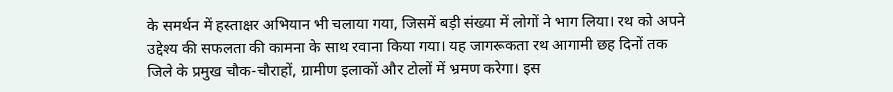के समर्थन में हस्ताक्षर अभियान भी चलाया गया, जिसमें बड़ी संख्या में लोगों ने भाग लिया। रथ को अपने उद्देश्य की सफलता की कामना के साथ रवाना किया गया। यह जागरूकता रथ आगामी छह दिनों तक जिले के प्रमुख चौक-चौराहों, ग्रामीण इलाकों और टोलों में भ्रमण करेगा। इस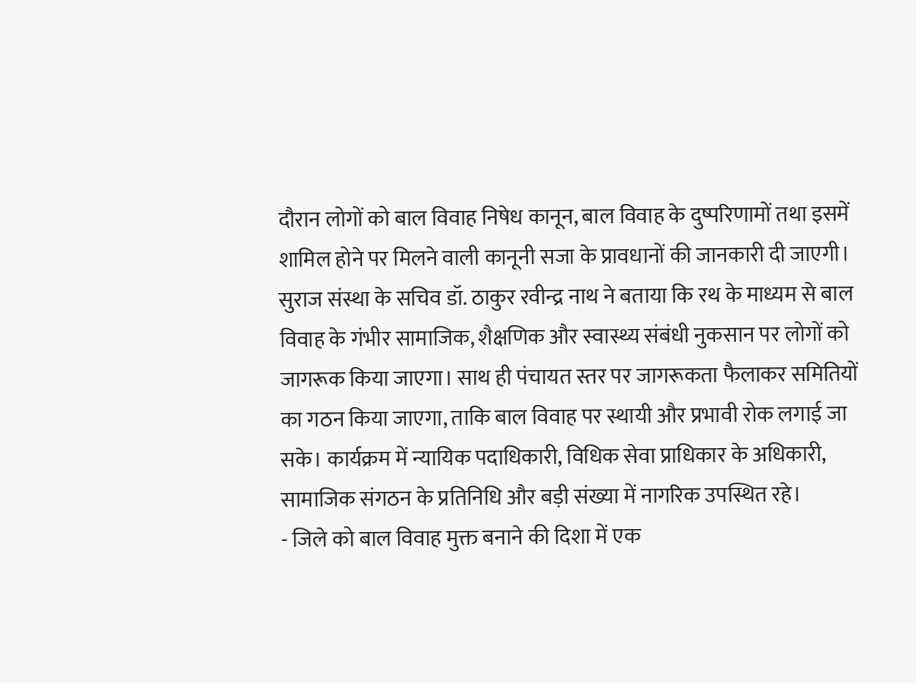दौरान लोगों को बाल विवाह निषेध कानून, बाल विवाह के दुष्परिणामों तथा इसमें शामिल होने पर मिलने वाली कानूनी सजा के प्रावधानों की जानकारी दी जाएगी। सुराज संस्था के सचिव डॉ. ठाकुर रवीन्द्र नाथ ने बताया कि रथ के माध्यम से बाल विवाह के गंभीर सामाजिक, शैक्षणिक और स्वास्थ्य संबंधी नुकसान पर लोगों को जागरूक किया जाएगा। साथ ही पंचायत स्तर पर जागरूकता फैलाकर समितियों का गठन किया जाएगा, ताकि बाल विवाह पर स्थायी और प्रभावी रोक लगाई जा सके। कार्यक्रम में न्यायिक पदाधिकारी, विधिक सेवा प्राधिकार के अधिकारी, सामाजिक संगठन के प्रतिनिधि और बड़ी संख्या में नागरिक उपस्थित रहे।
- जिले को बाल विवाह मुक्त बनाने की दिशा में एक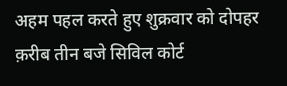अहम पहल करते हुए शुक्रवार को दोपहर क़रीब तीन बजे सिविल कोर्ट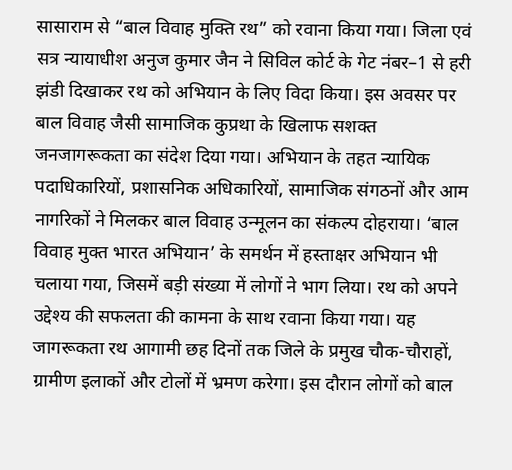सासाराम से “बाल विवाह मुक्ति रथ” को रवाना किया गया। जिला एवं सत्र न्यायाधीश अनुज कुमार जैन ने सिविल कोर्ट के गेट नंबर–1 से हरी झंडी दिखाकर रथ को अभियान के लिए विदा किया। इस अवसर पर बाल विवाह जैसी सामाजिक कुप्रथा के खिलाफ सशक्त जनजागरूकता का संदेश दिया गया। अभियान के तहत न्यायिक पदाधिकारियों, प्रशासनिक अधिकारियों, सामाजिक संगठनों और आम नागरिकों ने मिलकर बाल विवाह उन्मूलन का संकल्प दोहराया। ‘बाल विवाह मुक्त भारत अभियान’ के समर्थन में हस्ताक्षर अभियान भी चलाया गया, जिसमें बड़ी संख्या में लोगों ने भाग लिया। रथ को अपने उद्देश्य की सफलता की कामना के साथ रवाना किया गया। यह जागरूकता रथ आगामी छह दिनों तक जिले के प्रमुख चौक-चौराहों, ग्रामीण इलाकों और टोलों में भ्रमण करेगा। इस दौरान लोगों को बाल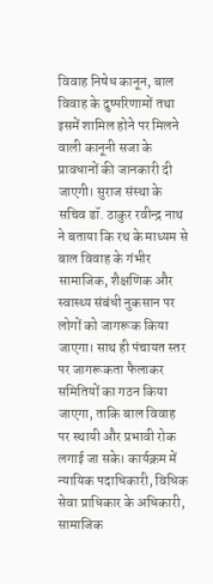विवाह निषेध कानून, बाल विवाह के दुष्परिणामों तथा इसमें शामिल होने पर मिलने वाली कानूनी सजा के प्रावधानों की जानकारी दी जाएगी। सुराज संस्था के सचिव डॉ. ठाकुर रवीन्द्र नाथ ने बताया कि रथ के माध्यम से बाल विवाह के गंभीर सामाजिक, शैक्षणिक और स्वास्थ्य संबंधी नुकसान पर लोगों को जागरूक किया जाएगा। साथ ही पंचायत स्तर पर जागरूकता फैलाकर समितियों का गठन किया जाएगा, ताकि बाल विवाह पर स्थायी और प्रभावी रोक लगाई जा सके। कार्यक्रम में न्यायिक पदाधिकारी, विधिक सेवा प्राधिकार के अधिकारी, सामाजिक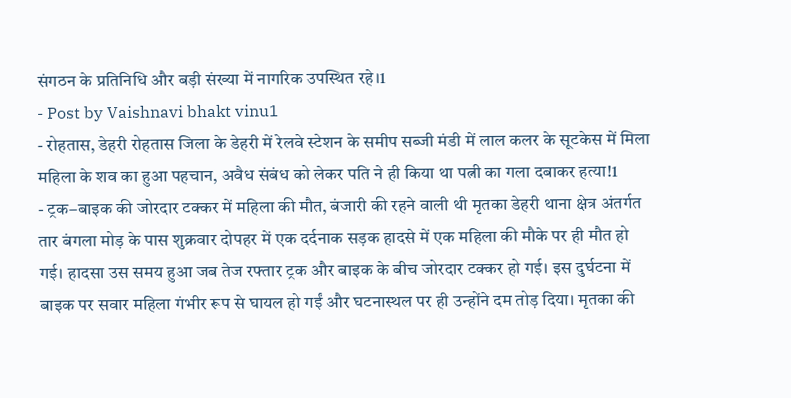संगठन के प्रतिनिधि और बड़ी संख्या में नागरिक उपस्थित रहे।1
- Post by Vaishnavi bhakt vinu1
- रोहतास, डेहरी रोहतास जिला के डेहरी में रेलवे स्टेशन के समीप सब्जी मंडी में लाल कलर के सूटकेस में मिला महिला के शव का हुआ पहचान, अवैध संबंध को लेकर पति ने ही किया था पत्नी का गला दबाकर हत्या!1
- ट्रक–बाइक की जोरदार टक्कर में महिला की मौत, बंजारी की रहने वाली थी मृतका डेहरी थाना क्षेत्र अंतर्गत तार बंगला मोड़ के पास शुक्रवार दोपहर में एक दर्दनाक सड़क हादसे में एक महिला की मौके पर ही मौत हो गई। हादसा उस समय हुआ जब तेज रफ्तार ट्रक और बाइक के बीच जोरदार टक्कर हो गई। इस दुर्घटना में बाइक पर सवार महिला गंभीर रूप से घायल हो गईं और घटनास्थल पर ही उन्होंने दम तोड़ दिया। मृतका की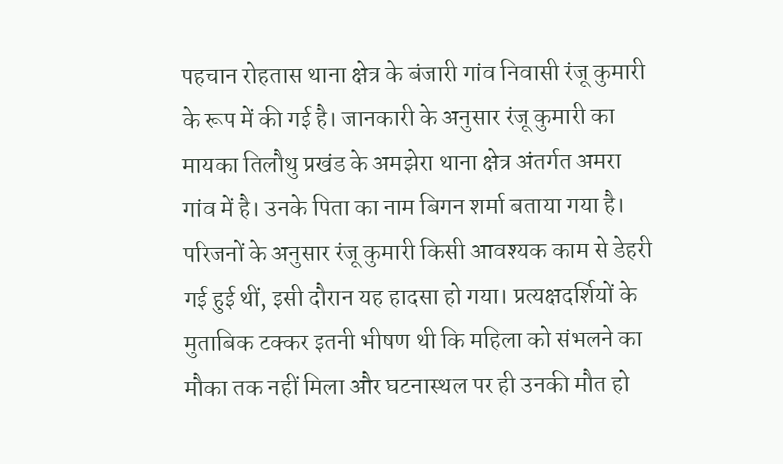पहचान रोहतास थाना क्षेत्र के बंजारी गांव निवासी रंजू कुमारी के रूप में की गई है। जानकारी के अनुसार रंजू कुमारी का मायका तिलौथु प्रखंड के अमझेरा थाना क्षेत्र अंतर्गत अमरा गांव में है। उनके पिता का नाम बिगन शर्मा बताया गया है। परिजनों के अनुसार रंजू कुमारी किसी आवश्यक काम से डेहरी गई हुई थीं, इसी दौरान यह हादसा हो गया। प्रत्यक्षदर्शियों के मुताबिक टक्कर इतनी भीषण थी कि महिला को संभलने का मौका तक नहीं मिला और घटनास्थल पर ही उनकी मौत हो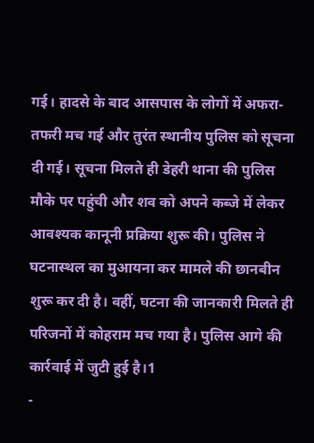गई। हादसे के बाद आसपास के लोगों में अफरा-तफरी मच गई और तुरंत स्थानीय पुलिस को सूचना दी गई। सूचना मिलते ही डेहरी थाना की पुलिस मौके पर पहुंची और शव को अपने कब्जे में लेकर आवश्यक कानूनी प्रक्रिया शुरू की। पुलिस ने घटनास्थल का मुआयना कर मामले की छानबीन शुरू कर दी है। वहीं, घटना की जानकारी मिलते ही परिजनों में कोहराम मच गया है। पुलिस आगे की कार्रवाई में जुटी हुई है।1
-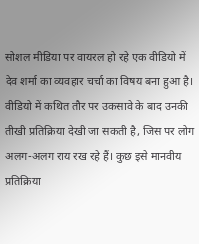सोशल मीडिया पर वायरल हो रहे एक वीडियो में देव शर्मा का व्यवहार चर्चा का विषय बना हुआ है। वीडियो में कथित तौर पर उकसावे के बाद उनकी तीखी प्रतिक्रिया देखी जा सकती है, जिस पर लोग अलग-अलग राय रख रहे हैं। कुछ इसे मानवीय प्रतिक्रिया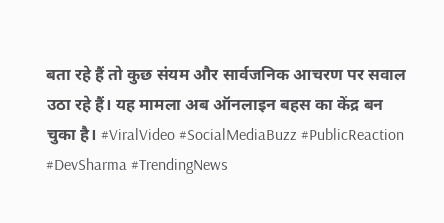बता रहे हैं तो कुछ संयम और सार्वजनिक आचरण पर सवाल उठा रहे हैं। यह मामला अब ऑनलाइन बहस का केंद्र बन चुका है। #ViralVideo #SocialMediaBuzz #PublicReaction #DevSharma #TrendingNews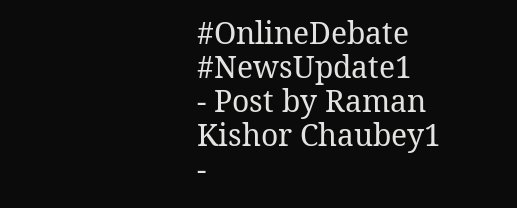#OnlineDebate #NewsUpdate1
- Post by Raman Kishor Chaubey1
-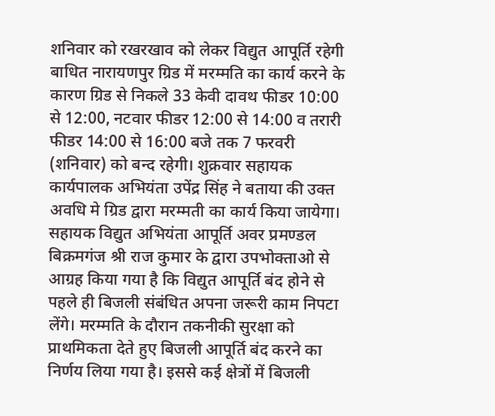शनिवार को रखरखाव को लेकर विद्युत आपूर्ति रहेगी बाधित नारायणपुर ग्रिड में मरम्मति का कार्य करने के कारण ग्रिड से निकले 33 केवी दावथ फीडर 10:00 से 12:00, नटवार फीडर 12:00 से 14:00 व तरारी फीडर 14:00 से 16:00 बजे तक 7 फरवरी (शनिवार) को बन्द रहेगी। शुक्रवार सहायक कार्यपालक अभियंता उपेंद्र सिंह ने बताया की उक्त अवधि मे ग्रिड द्वारा मरम्मती का कार्य किया जायेगा। सहायक विद्युत अभियंता आपूर्ति अवर प्रमण्डल बिक्रमगंज श्री राज कुमार के द्वारा उपभोक्ताओ से आग्रह किया गया है कि विद्युत आपूर्ति बंद होने से पहले ही बिजली संबंधित अपना जरूरी काम निपटा लेंगे। मरम्मति के दौरान तकनीकी सुरक्षा को प्राथमिकता देते हुए बिजली आपूर्ति बंद करने का निर्णय लिया गया है। इससे कई क्षेत्रों में बिजली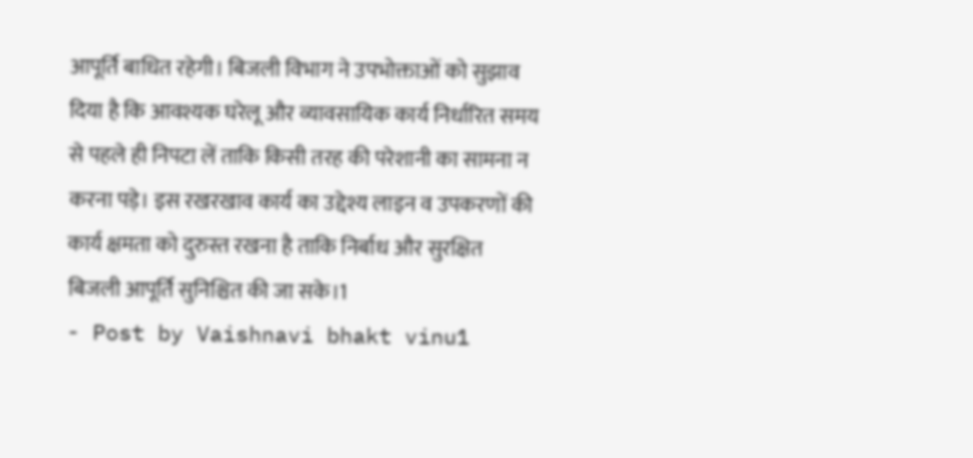आपूर्ति बाधित रहेगी। बिजली विभाग ने उपभोक्ताओं को सुझाव दिया है कि आवश्यक घरेलू और व्यावसायिक कार्य निर्धारित समय से पहले ही निपटा लें ताकि किसी तरह की परेशानी का सामना न करना पड़े। इस रखरखाव कार्य का उद्देश्य लाइन व उपकरणों की कार्य क्षमता को दुरुस्त रखना है ताकि निर्बाध और सुरक्षित बिजली आपूर्ति सुनिश्चित की जा सके।1
- Post by Vaishnavi bhakt vinu1